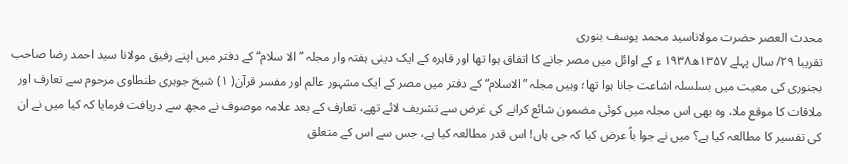محدث العصر حضرت مولاناسید محمد یوسف بنوری
تقریبا ۲۹/ سال پہلے ۱۳۵۷ھ۱۹۳۸ ء کے اوائل میں مصر جانے کا اتفاق ہوا تھا اور قاہرہ کے ایک دینی ہفتہ وار مجلہ ”الا سلام“ کے دفتر میں اپنے رفیق مولانا سید احمد رضا صاحب بجنوری کی معیت میں بسلسلہ اشاعت جانا ہوا تھا؛ وہیں مجلہ ”الاسلام“ کے دفتر میں مصر کے ایک مشہور عالم اور مفسر قرآن( ۱) شیخ جوہری طنطاوی مرحوم سے تعارف اور ملاقات کا موقع ملا، وہ بھی اس مجلہ میں کوئی مضمون شائع کرانے کی غرض سے تشریف لائے تھے، تعارف کے بعد علامہ موصوف نے مجھ سے دریافت فرمایا کہ کیا میں نے ان کی تفسیر کا مطالعہ کیا ہے؟ میں نے جوا باً عرض کیا کہ جی ہاں! اس قدر مطالعہ کیا ہے، جس سے اس کے متعلق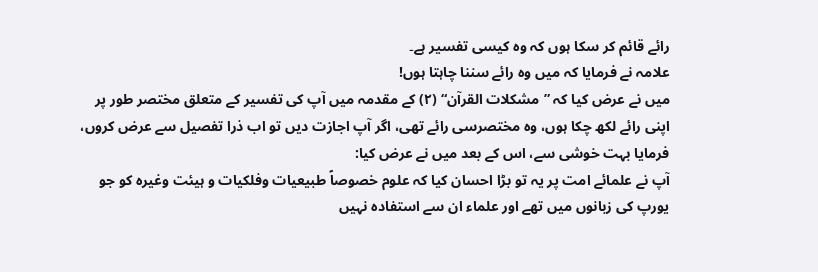رائے قائم کر سکا ہوں کہ وہ کیسی تفسیر ہے۔
علامہ نے فرمایا کہ میں وہ رائے سننا چاہتا ہوں!
میں نے عرض کیا کہ ”مشکلات القرآن“ (۲) کے مقدمہ میں آپ کی تفسیر کے متعلق مختصر طور پر اپنی رائے لکھ چکا ہوں، وہ مختصرسی رائے تھی، اگر آپ اجازت دیں تو اب ذرا تفصیل سے عرض کروں، فرمایا بہت خوشی سے، اس کے بعد میں نے عرض کیا:
آپ نے علمائے امت پر یہ تو بڑا احسان کیا کہ علوم خصوصاً طبیعیات وفلکیات و ہیئت وغیرہ کو جو یورپ کی زبانوں میں تھے اور علماء ان سے استفادہ نہیں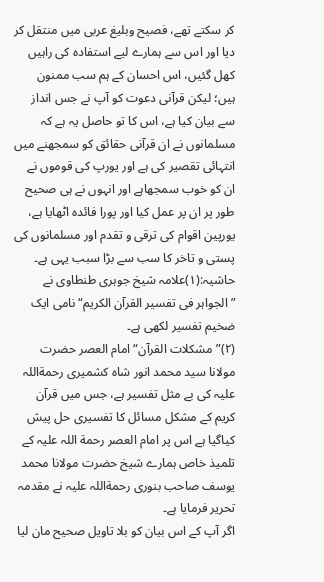کر سکتے تھے، فصیح وبلیغ عربی میں منتقل کر دیا اور اس سے ہمارے لیے استفادہ کی راہیں کھل گئیں، اس احسان کے ہم سب ممنون ہیں؛ لیکن قرآنی دعوت کو آپ نے جس انداز سے بیان کیا ہے، اس کا تو حاصل یہ ہے کہ مسلمانوں نے ان قرآنی حقائق کو سمجھنے میں انتہائی تقصیر کی ہے اور یورپ کی قوموں نے ان کو خوب سمجھاہے اور انہوں نے ہی صحیح طور پر ان پر عمل کیا اور پورا فائدہ اٹھایا ہے، یورپین اقوام کی ترقی و تقدم اور مسلمانوں کی پستی و تاخر کا سب سے بڑا سبب یہی ہے۔
حاشیہ:(۱)علامہ شیخ جوہری طنطاوی نے ”الجواہر فی تفسیر القرآن الکریم“نامی ایک ضخیم تفسیر لکھی ہے۔
(۲)”مشکلات القرآن“امام العصر حضرت مولانا سید محمد انور شاہ کشمیری رحمةاللہ علیہ کی بے مثل تفسیر ہے، جس میں قرآن کریم کے مشکل مسائل کا تفسیری حل پیش کیاگیا ہے اس پر امام العصر رحمة اللہ علیہ کے تلمیذ خاص ہمارے شیخ حضرت مولانا محمد یوسف صاحب بنوری رحمةاللہ علیہ نے مقدمہ تحریر فرمایا ہے۔
اگر آپ کے اس بیان کو بلا تاویل صحیح مان لیا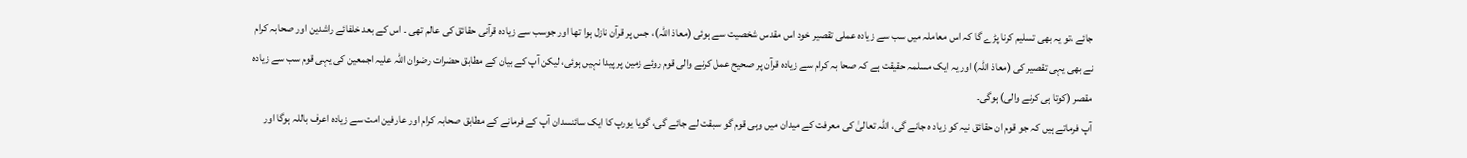جائے ،تو یہ بھی تسلیم کرنا پڑے گا کہ اس معاملہ میں سب سے زیادہ عملی تقصیر خود اس مقدس شخصیت سے ہوئی (معاذ اللہ)، جس پر قرآن نازل ہوا تھا اور جوسب سے زیادہ قرآنی حقائق کی عالم تھی ۔ اس کے بعد خلفائے راشدین اور صحابہ کرام نے بھی یہی تقصیر کی (معاذ اللہ) اور یہ ایک مسلمہ حقیقت ہے کہ صحا بہ کرام سے زیادہ قرآن پر صحیح عمل کرنے والی قوم روئے زمین پر پیدا نہیں ہوئی، لیکن آپ کے بیان کے مطابق حضرات رضوان اللہ علیہ اجمعین کی یہی قوم سب سے زیادہ مقصر (کوتا ہی کرنے والی) ہوگی۔
آپ فرماتے ہیں کہ جو قوم ان حقائق نیہ کو زیاد ہ جانے گی، اللہ تعالیٰ کی معرفت کے میدان میں وہی قوم گو سبقت لے جائے گی، گویا یورپ کا ایک سائنسدان آپ کے فرمانے کے مطابق صحابہ کرام اور عارفین امت سے زیادہ اعرف باللہ ہوگا اور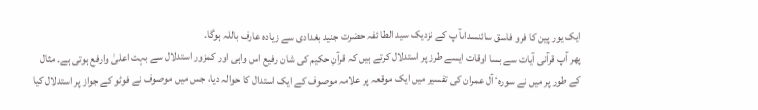ایک یور پین کا فرو فاسق سائنسداںآ پ کے نزدیک سید الطا ئفہ حضرت جنید بغدادی سے زیادہ عارف باللہ ہوگا۔
پھر آپ قرآنی آیات سے بسا اوقات ایسے طرز پر استدلال کرتے ہیں کہ قرآنِ حکیم کی شان رفیع اس واہی اور کمزور استدلال سے بہت اعلیٰ وارفع ہوتی ہے۔ مثال کے طور پر میں نے سورہٴ آل عمران کی تفسیر میں ایک موقعہ پر علامہ موصوف کے ایک استدال کا حوالہ دیا، جس میں موصوف نے فوٹو کے جواز پر استدلال کیا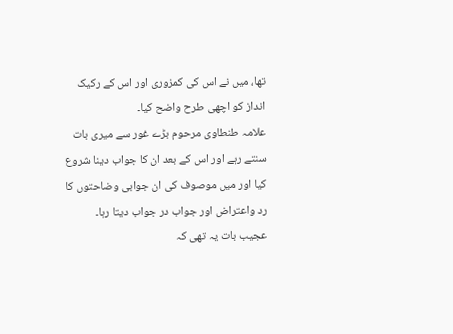تھا، میں نے اس کی کمزوری اور اس کے رکیک انداز کو اچھی طرح واضح کیا۔
علامہ طنطاوی مرحوم بڑے غور سے میری بات سنتے رہے اور اس کے بعد ان کا جواب دینا شروع کیا اور میں موصوف کی ان جوابی وضاحتوں کا رد واعتراض اور جواب در جواب دیتا رہا۔
عجیب بات یہ تھی کہ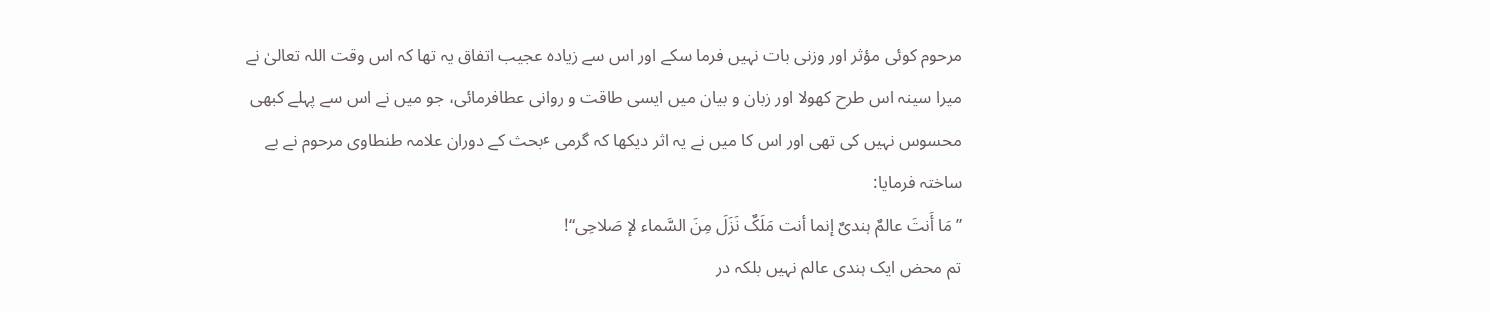مرحوم کوئی مؤثر اور وزنی بات نہیں فرما سکے اور اس سے زیادہ عجیب اتفاق یہ تھا کہ اس وقت اللہ تعالیٰ نے میرا سینہ اس طرح کھولا اور زبان و بیان میں ایسی طاقت و روانی عطافرمائی، جو میں نے اس سے پہلے کبھی محسوس نہیں کی تھی اور اس کا میں نے یہ اثر دیکھا کہ گرمی ٴبحث کے دوران علامہ طنطاوی مرحوم نے بے ساختہ فرمایا:
”مَا أَنتَ عالمٌ ہندیٌ إنما أنت مَلَکٌ نَزَلَ مِنَ السَّماء لإ صَلاحِی“!
تم محض ایک ہندی عالم نہیں بلکہ در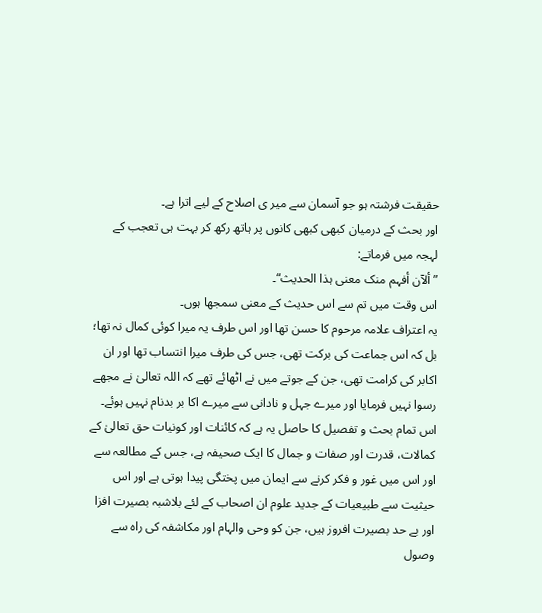حقیقت فرشتہ ہو جو آسمان سے میر ی اصلاح کے لیے اترا ہے۔
اور بحث کے درمیان کبھی کبھی کانوں پر ہاتھ رکھ کر بہت ہی تعجب کے لہجہ میں فرماتے:
”ألآن أفہم منک معنی ہذا الحدیث“۔
اس وقت میں تم سے اس حدیث کے معنی سمجھا ہوں۔
یہ اعتراف علامہ مرحوم کا حسن تھا اور اس طرف یہ میرا کوئی کمال نہ تھا؛ بل کہ اس جماعت کی برکت تھی، جس کی طرف میرا انتساب تھا اور ان اکابر کی کرامت تھی، جن کے جوتے میں نے اٹھائے تھے کہ اللہ تعالیٰ نے مجھے رسوا نہیں فرمایا اور میرے جہل و نادانی سے میرے اکا بر بدنام نہیں ہوئے۔
اس تمام بحث و تفصیل کا حاصل یہ ہے کہ کائنات اور کونیات حق تعالیٰ کے کمالات، قدرت اور صفات و جمال کا ایک صحیفہ ہے، جس کے مطالعہ سے اور اس میں غور و فکر کرنے سے ایمان میں پختگی پیدا ہوتی ہے اور اس حیثیت سے طبیعیات کے جدید علوم ان اصحاب کے لئے بلاشبہ بصیرت افزا اور بے حد بصیرت افروز ہیں، جن کو وحی والہام اور مکاشفہ کی راہ سے وصول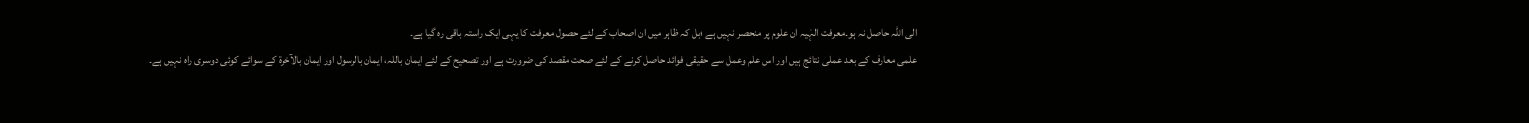الی اللہ حاصل نہ ہو۔معرفت الہٰیہ ان علوم پر منحصر نہیں ہے ؛بل کہ ظاہر میں ان اصحاب کے لئے حصول معرفت کا یہی ایک راستہ باقی رہ گیا ہے۔
علمی معارف کے بعد عملی نتائج ہیں اور اس علم وعمل سے حقیقی فوائد حاصل کرنے کے لئے صحت مقصد کی ضرورت ہے اور تصحیح کے لئے ایمان باللہ، ایمان بالرسول اور ایمان بالآخرة کے سوائے کوئی دوسری راہ نہیں ہے۔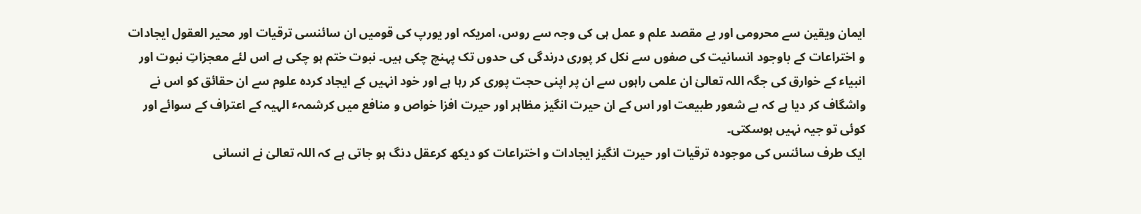ایمان ویقین سے محرومی اور بے مقصد علم و عمل ہی کی وجہ سے روس، امریکہ اور یورپ کی قومیں ان سائنسی ترقیات اور محیر العقول ایجادات و اختراعات کے باوجود انسانیت کی صفوں سے نکل کر پوری درندگی کی حدوں تک پہنچ چکی ہیں۔ نبوت ختم ہو چکی ہے اس لئے معجزاتِ نبوت اور انبیاء کے خوارق کی جگہ اللہ تعالیٰ ان علمی راہوں سے ان پر اپنی حجت پوری کر رہا ہے اور خود انہیں کے ایجاد کردہ علوم سے ان حقائق کو اس نے واشگاف کر دیا ہے کہ بے شعور طبیعت اور اس کے ان حیرت انگیز مظاہر اور حیرت افزا خواص و منافع میں کرشمہٴ الہیہ کے اعتراف کے سوائے اور کوئی تو جیہ نہیں ہوسکتی۔
ایک طرف سائنس کی موجودہ ترقیات اور حیرت انگیز ایجادات و اختراعات کو دیکھ کرعقل دنگ ہو جاتی ہے کہ اللہ تعالیٰ نے انسانی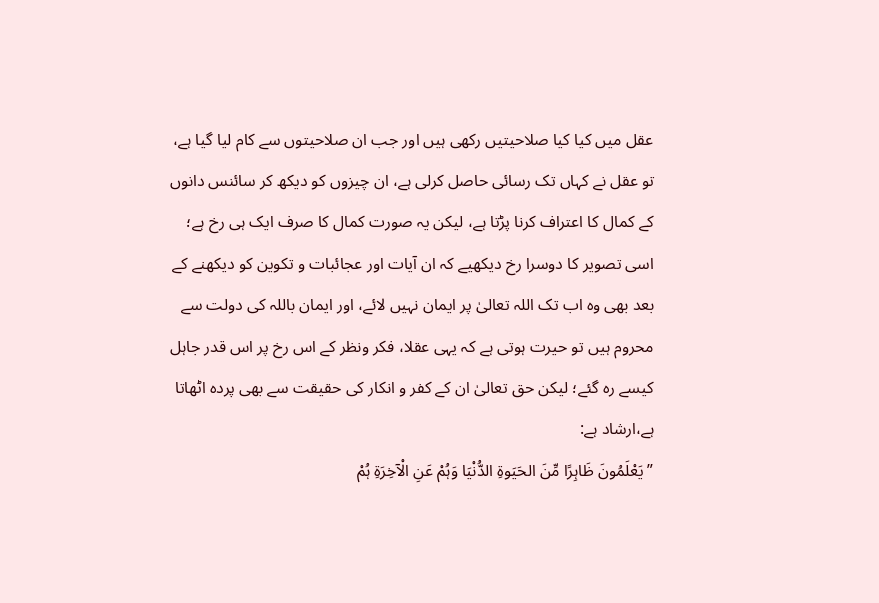عقل میں کیا کیا صلاحیتیں رکھی ہیں اور جب ان صلاحیتوں سے کام لیا گیا ہے، تو عقل نے کہاں تک رسائی حاصل کرلی ہے، ان چیزوں کو دیکھ کر سائنس دانوں کے کمال کا اعتراف کرنا پڑتا ہے، لیکن یہ صورت کمال کا صرف ایک ہی رخ ہے؛ اسی تصویر کا دوسرا رخ دیکھیے کہ ان آیات اور عجائبات و تکوین کو دیکھنے کے بعد بھی وہ اب تک اللہ تعالیٰ پر ایمان نہیں لائے، اور ایمان باللہ کی دولت سے محروم ہیں تو حیرت ہوتی ہے کہ یہی عقلا، فکر ونظر کے اس رخ پر اس قدر جاہل کیسے رہ گئے؛ لیکن حق تعالیٰ ان کے کفر و انکار کی حقیقت سے بھی پردہ اٹھاتا ہے،ارشاد ہے:
”یَعْلَمُونَ ظَاہِرًا مِّنَ الحَیَوةِ الدُّنْیَا وَہُمْ عَنِ الْآخِرَةِ ہُمْ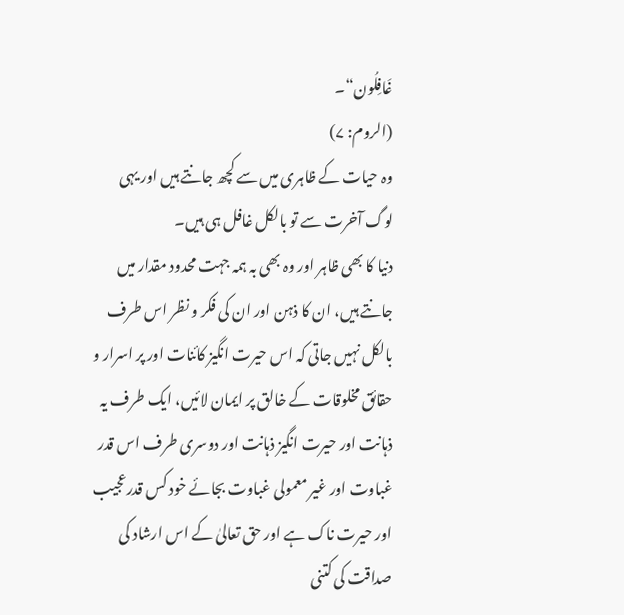غَافِلُون“۔
(الروم: ۷)
وہ حیات کے ظاہری میں سے کچھ جانتے ہیں اور یہی لوگ آخرت سے تو بالکل غافل ہی ہیں۔
دنیا کا بھی ظاہر اور وہ بھی بہ ہمہ جہت محدود مقدار میں جانتے ہیں، ان کا ذہن اور ان کی فکر و نظر اس طرف بالکل نہیں جاتی کہ اس حیرت انگیز کائنات اور پر اسرار و حقائق مخلوقات کے خالق پر ایمان لائیں، ایک طرف یہ ذہانت اور حیرت انگیز ذہانت اور دوسری طرف اس قدر غباوت اور غیر معمولی غباوت بجائے خود کس قدرعجیب اور حیرت ناک ہے اور حق تعالیٰ کے اس ارشاد کی صداقت کی کتنی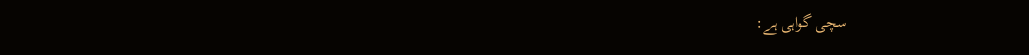سچی گواہی ہے: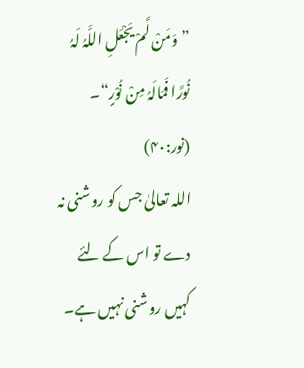”وَمَنْ لَّمْ یَجْعَلِ اللَّہُ لَہُ نُورًا فَمَالَہُ مِنْ نُوْرٍ“۔
(نور:۴۰)
اللہ تعالیٰ جس کو روشنی نہ دے تو اس کے لئے کہیں روشنی نہیں ہے۔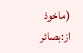(ماخوذ از:بصائر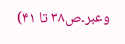وعبر۔ص۳۸ تا ۴۱)